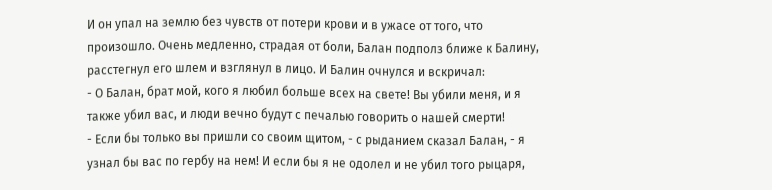И он упал на землю без чувств от потери крови и в ужасе от того, что произошло. Очень медленно, страдая от боли, Балан подполз ближе к Балину, расстегнул его шлем и взглянул в лицо. И Балин очнулся и вскричал:
- О Балан, брат мой, кого я любил больше всех на свете! Вы убили меня, и я также убил вас, и люди вечно будут с печалью говорить о нашей смерти!
- Если бы только вы пришли со своим щитом, - с рыданием сказал Балан, - я узнал бы вас по гербу на нем! И если бы я не одолел и не убил того рыцаря,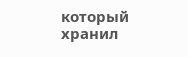который хранил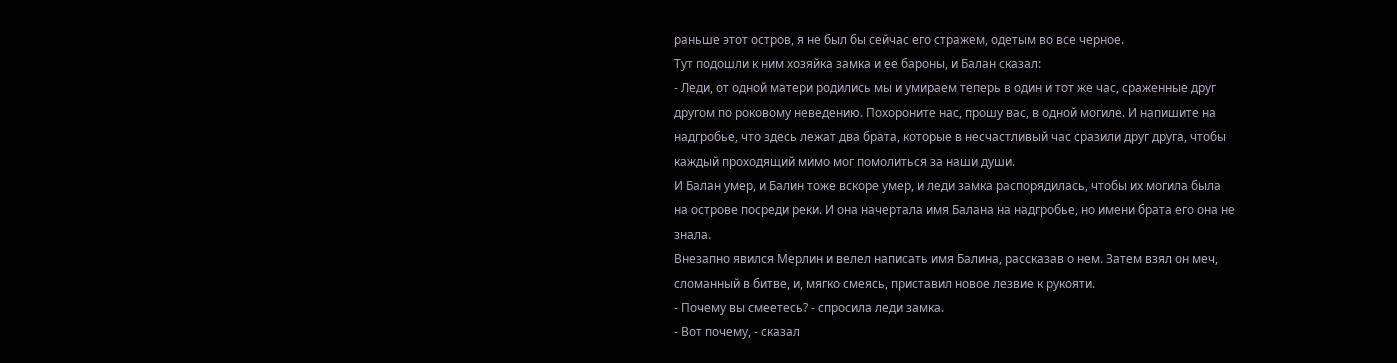раньше этот остров, я не был бы сейчас его стражем, одетым во все черное.
Тут подошли к ним хозяйка замка и ее бароны, и Балан сказал:
- Леди, от одной матери родились мы и умираем теперь в один и тот же час, сраженные друг другом по роковому неведению. Похороните нас, прошу вас, в одной могиле. И напишите на надгробье, что здесь лежат два брата, которые в несчастливый час сразили друг друга, чтобы каждый проходящий мимо мог помолиться за наши души.
И Балан умер, и Балин тоже вскоре умер, и леди замка распорядилась, чтобы их могила была на острове посреди реки. И она начертала имя Балана на надгробье, но имени брата его она не знала.
Внезапно явился Мерлин и велел написать имя Балина, рассказав о нем. Затем взял он меч, сломанный в битве, и, мягко смеясь, приставил новое лезвие к рукояти.
- Почему вы смеетесь? - спросила леди замка.
- Вот почему, - сказал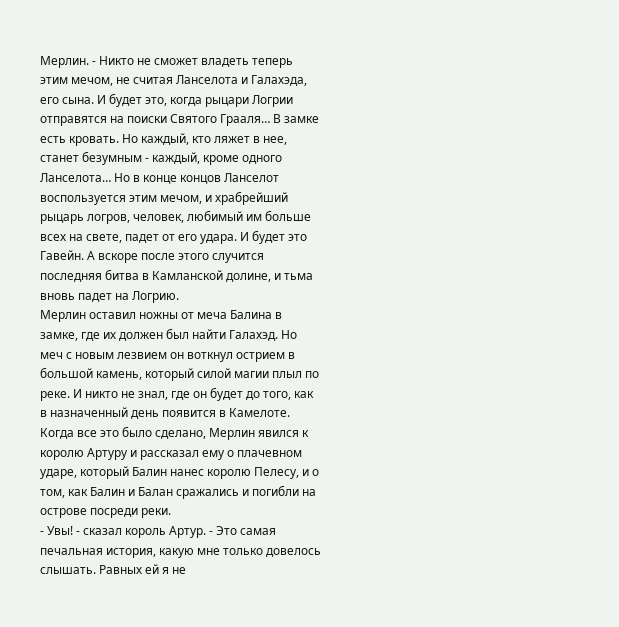Мерлин. - Никто не сможет владеть теперь этим мечом, не считая Ланселота и Галахэда, его сына. И будет это, когда рыцари Логрии отправятся на поиски Святого Грааля… В замке есть кровать. Но каждый, кто ляжет в нее, станет безумным - каждый, кроме одного Ланселота… Но в конце концов Ланселот воспользуется этим мечом, и храбрейший рыцарь логров, человек, любимый им больше всех на свете, падет от его удара. И будет это Гавейн. А вскоре после этого случится последняя битва в Камланской долине, и тьма вновь падет на Логрию.
Мерлин оставил ножны от меча Балина в замке, где их должен был найти Галахэд. Но меч с новым лезвием он воткнул острием в большой камень, который силой магии плыл по реке. И никто не знал, где он будет до того, как в назначенный день появится в Камелоте.
Когда все это было сделано, Мерлин явился к королю Артуру и рассказал ему о плачевном ударе, который Балин нанес королю Пелесу, и о том, как Балин и Балан сражались и погибли на острове посреди реки.
- Увы! - сказал король Артур. - Это самая печальная история, какую мне только довелось слышать. Равных ей я не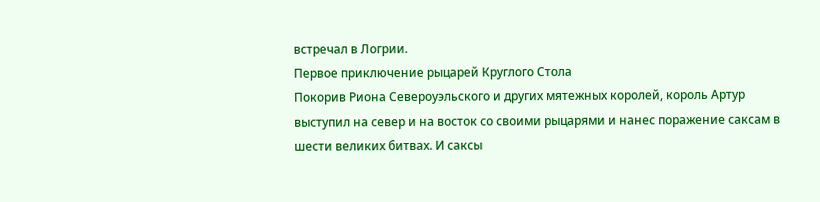встречал в Логрии.
Первое приключение рыцарей Круглого Стола
Покорив Риона Североуэльского и других мятежных королей, король Артур выступил на север и на восток со своими рыцарями и нанес поражение саксам в шести великих битвах. И саксы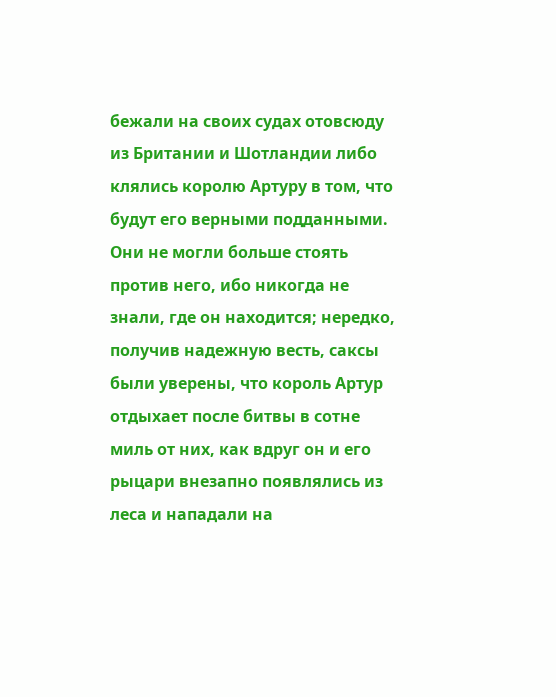бежали на своих судах отовсюду из Британии и Шотландии либо клялись королю Артуру в том, что будут его верными подданными. Они не могли больше стоять против него, ибо никогда не знали, где он находится; нередко, получив надежную весть, саксы были уверены, что король Артур отдыхает после битвы в сотне миль от них, как вдруг он и его рыцари внезапно появлялись из леса и нападали на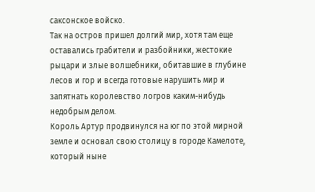саксонское войско.
Так на остров пришел долгий мир, хотя там еще оставались грабители и разбойники, жестокие рыцари и злые волшебники, обитавшие в глубине лесов и гор и всегда готовые нарушить мир и запятнать королевство логров каким-нибудь недобрым делом.
Король Артур продвинулся на юг по этой мирной земле и основал свою столицу в городе Камелоте, который ныне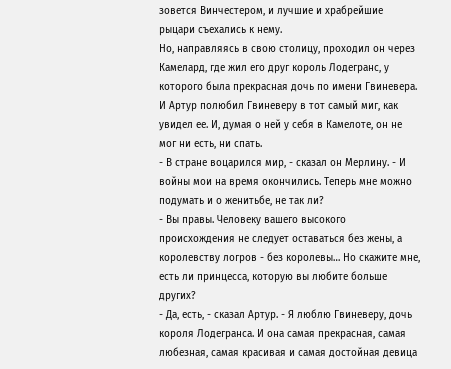зовется Винчестером, и лучшие и храбрейшие рыцари съехались к нему.
Но, направляясь в свою столицу, проходил он через Камелард, где жил его друг король Лодегранс, у которого была прекрасная дочь по имени Гвиневера. И Артур полюбил Гвиневеру в тот самый миг, как увидел ее. И, думая о ней у себя в Камелоте, он не мог ни есть, ни спать.
- В стране воцарился мир, - сказал он Мерлину. - И войны мои на время окончились. Теперь мне можно подумать и о женитьбе, не так ли?
- Вы правы. Человеку вашего высокого происхождения не следует оставаться без жены, а королевству логров - без королевы… Но скажите мне, есть ли принцесса, которую вы любите больше других?
- Да, есть, - сказал Артур. - Я люблю Гвиневеру, дочь короля Лодегранса. И она самая прекрасная, самая любезная, самая красивая и самая достойная девица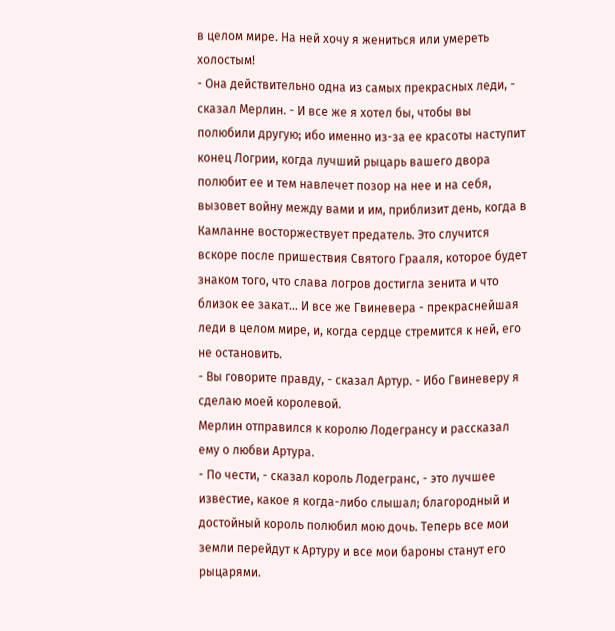в целом мире. На ней хочу я жениться или умереть холостым!
- Она действительно одна из самых прекрасных леди, - сказал Мерлин. - И все же я хотел бы, чтобы вы полюбили другую; ибо именно из-за ее красоты наступит конец Логрии, когда лучший рыцарь вашего двора полюбит ее и тем навлечет позор на нее и на себя, вызовет войну между вами и им, приблизит день, когда в Камланне восторжествует предатель. Это случится вскоре после пришествия Святого Грааля, которое будет знаком того, что слава логров достигла зенита и что близок ее закат… И все же Гвиневера - прекраснейшая леди в целом мире, и, когда сердце стремится к ней, его не остановить.
- Вы говорите правду, - сказал Артур. - Ибо Гвиневеру я сделаю моей королевой.
Мерлин отправился к королю Лодегрансу и рассказал ему о любви Артура.
- По чести, - сказал король Лодегранс, - это лучшее известие, какое я когда-либо слышал; благородный и достойный король полюбил мою дочь. Теперь все мои земли перейдут к Артуру и все мои бароны станут его рыцарями.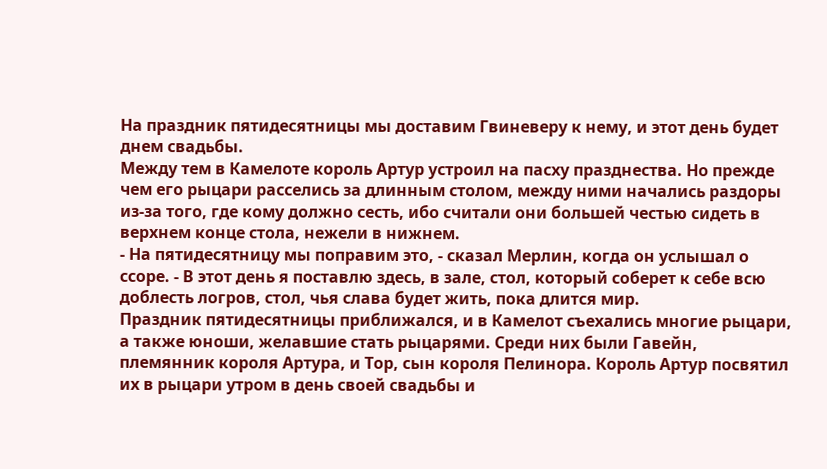На праздник пятидесятницы мы доставим Гвиневеру к нему, и этот день будет днем свадьбы.
Между тем в Камелоте король Артур устроил на пасху празднества. Но прежде чем его рыцари расселись за длинным столом, между ними начались раздоры из-за того, где кому должно сесть, ибо считали они большей честью сидеть в верхнем конце стола, нежели в нижнем.
- На пятидесятницу мы поправим это, - сказал Мерлин, когда он услышал о ссоре. - В этот день я поставлю здесь, в зале, стол, который соберет к себе всю доблесть логров, стол, чья слава будет жить, пока длится мир.
Праздник пятидесятницы приближался, и в Камелот съехались многие рыцари, а также юноши, желавшие стать рыцарями. Среди них были Гавейн, племянник короля Артура, и Тор, сын короля Пелинора. Король Артур посвятил их в рыцари утром в день своей свадьбы и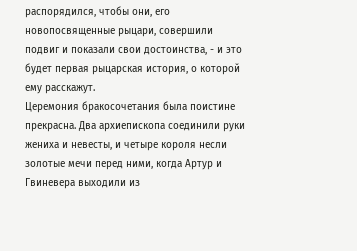распорядился, чтобы они, его новопосвященные рыцари, совершили подвиг и показали свои достоинства, - и это будет первая рыцарская история, о которой ему расскажут.
Церемония бракосочетания была поистине прекрасна. Два архиепископа соединили руки жениха и невесты, и четыре короля несли золотые мечи перед ними, когда Артур и Гвиневера выходили из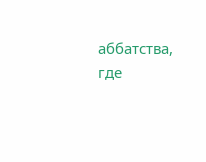аббатства, где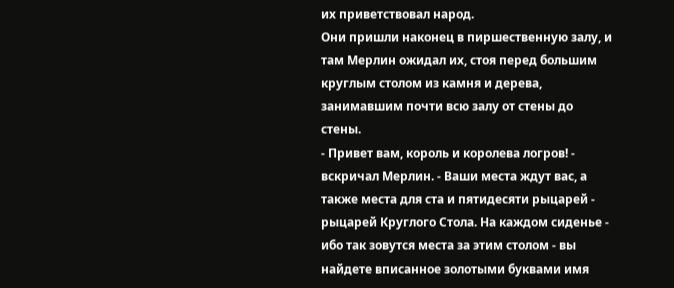их приветствовал народ.
Они пришли наконец в пиршественную залу, и там Мерлин ожидал их, стоя перед большим круглым столом из камня и дерева, занимавшим почти всю залу от стены до стены.
- Привет вам, король и королева логров! - вскричал Мерлин. - Ваши места ждут вас, а также места для ста и пятидесяти рыцарей - рыцарей Круглого Стола. На каждом сиденье - ибо так зовутся места за этим столом - вы найдете вписанное золотыми буквами имя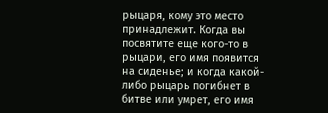рыцаря, кому это место принадлежит. Когда вы посвятите еще кого-то в рыцари, его имя появится на сиденье; и когда какой-либо рыцарь погибнет в битве или умрет, его имя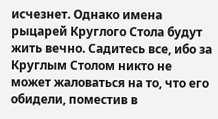исчезнет. Однако имена рыцарей Круглого Стола будут жить вечно. Садитесь все, ибо за Круглым Столом никто не может жаловаться на то, что его обидели, поместив в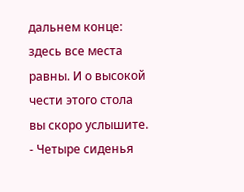дальнем конце: здесь все места равны. И о высокой чести этого стола вы скоро услышите.
- Четыре сиденья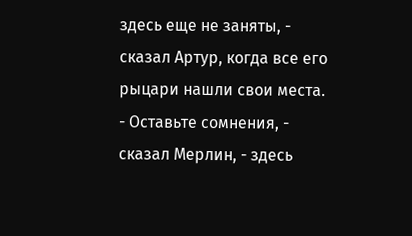здесь еще не заняты, - сказал Артур, когда все его рыцари нашли свои места.
- Оставьте сомнения, - сказал Мерлин, - здесь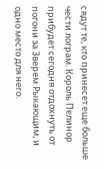сядут те, кто принесет еще больше чести лограм. Король Пелинор прибудет сегодня отдохнуть от погони за Зверем Рыкающим, и одно место для него.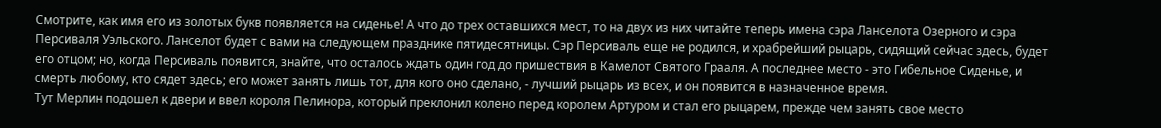Смотрите, как имя его из золотых букв появляется на сиденье! А что до трех оставшихся мест, то на двух из них читайте теперь имена сэра Ланселота Озерного и сэра Персиваля Уэльского. Ланселот будет с вами на следующем празднике пятидесятницы. Сэр Персиваль еще не родился, и храбрейший рыцарь, сидящий сейчас здесь, будет его отцом; но, когда Персиваль появится, знайте, что осталось ждать один год до пришествия в Камелот Святого Грааля. А последнее место - это Гибельное Сиденье, и смерть любому, кто сядет здесь; его может занять лишь тот, для кого оно сделано, - лучший рыцарь из всех, и он появится в назначенное время.
Тут Мерлин подошел к двери и ввел короля Пелинора, который преклонил колено перед королем Артуром и стал его рыцарем, прежде чем занять свое место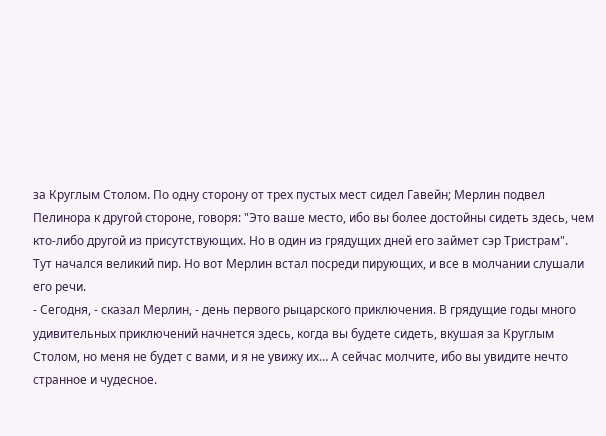за Круглым Столом. По одну сторону от трех пустых мест сидел Гавейн; Мерлин подвел Пелинора к другой стороне, говоря: "Это ваше место, ибо вы более достойны сидеть здесь, чем кто-либо другой из присутствующих. Но в один из грядущих дней его займет сэр Тристрам".
Тут начался великий пир. Но вот Мерлин встал посреди пирующих, и все в молчании слушали его речи.
- Сегодня, - сказал Мерлин, - день первого рыцарского приключения. В грядущие годы много удивительных приключений начнется здесь, когда вы будете сидеть, вкушая за Круглым Столом, но меня не будет с вами, и я не увижу их… А сейчас молчите, ибо вы увидите нечто странное и чудесное.